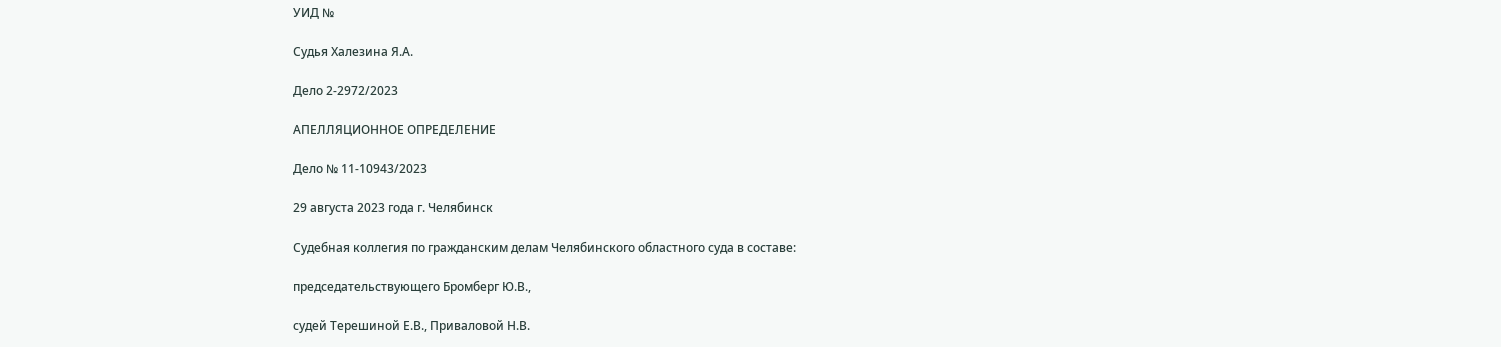УИД №

Судья Халезина Я.А.

Дело 2-2972/2023

АПЕЛЛЯЦИОННОЕ ОПРЕДЕЛЕНИЕ

Дело № 11-10943/2023

29 августа 2023 года г. Челябинск

Судебная коллегия по гражданским делам Челябинского областного суда в составе:

председательствующего Бромберг Ю.В.,

судей Терешиной Е.В., Приваловой Н.В.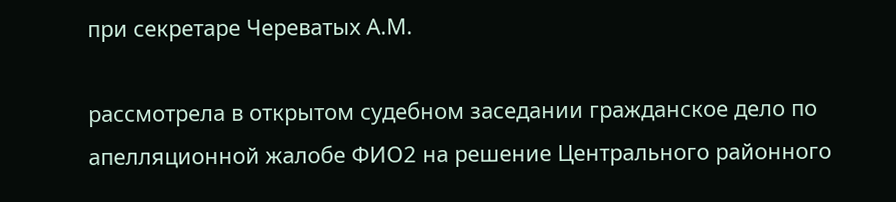при секретаре Череватых А.М.

рассмотрела в открытом судебном заседании гражданское дело по апелляционной жалобе ФИО2 на решение Центрального районного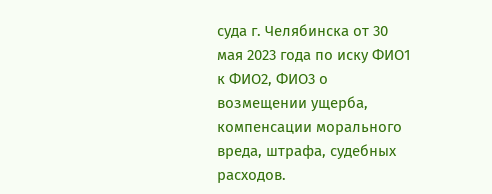суда г. Челябинска от 30 мая 2023 года по иску ФИО1 к ФИО2, ФИО3 о возмещении ущерба, компенсации морального вреда, штрафа, судебных расходов.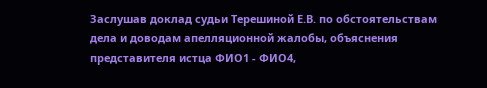Заслушав доклад судьи Терешиной Е.В. по обстоятельствам дела и доводам апелляционной жалобы, объяснения представителя истца ФИО1 - ФИО4,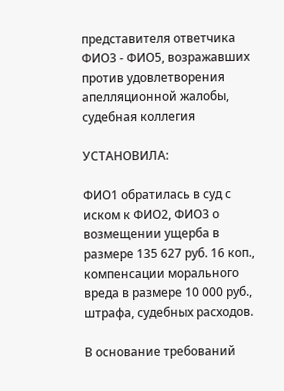представителя ответчика ФИО3 - ФИО5, возражавших против удовлетворения апелляционной жалобы, судебная коллегия

УСТАНОВИЛА:

ФИО1 обратилась в суд с иском к ФИО2, ФИО3 о возмещении ущерба в размере 135 627 руб. 16 коп., компенсации морального вреда в размере 10 000 руб., штрафа, судебных расходов.

В основание требований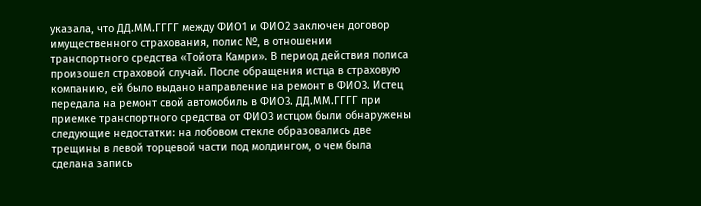указала, что ДД.ММ.ГГГГ между ФИО1 и ФИО2 заключен договор имущественного страхования, полис №, в отношении транспортного средства «Тойота Камри». В период действия полиса произошел страховой случай. После обращения истца в страховую компанию, ей было выдано направление на ремонт в ФИО3. Истец передала на ремонт свой автомобиль в ФИО3. ДД.ММ.ГГГГ при приемке транспортного средства от ФИО3 истцом были обнаружены следующие недостатки: на лобовом стекле образовались две трещины в левой торцевой части под молдингом, о чем была сделана запись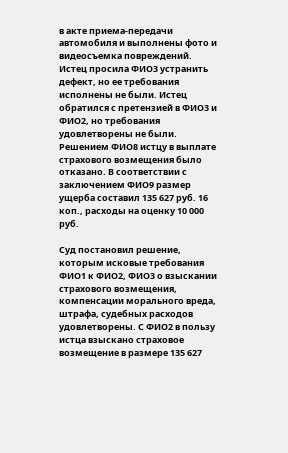в акте приема-передачи автомобиля и выполнены фото и видеосъемка повреждений. Истец просила ФИО3 устранить дефект, но ее требования исполнены не были. Истец обратился с претензией в ФИО3 и ФИО2, но требования удовлетворены не были. Решением ФИО8 истцу в выплате страхового возмещения было отказано. В соответствии с заключением ФИО9 размер ущерба составил 135 627 руб. 16 коп., расходы на оценку 10 000 руб.

Суд постановил решение, которым исковые требования ФИО1 к ФИО2, ФИО3 о взыскании страхового возмещения, компенсации морального вреда, штрафа, судебных расходов удовлетворены. С ФИО2 в пользу истца взыскано страховое возмещение в размере 135 627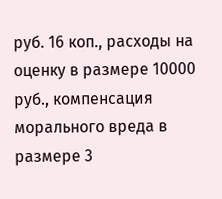руб. 16 коп., расходы на оценку в размере 10000 руб., компенсация морального вреда в размере 3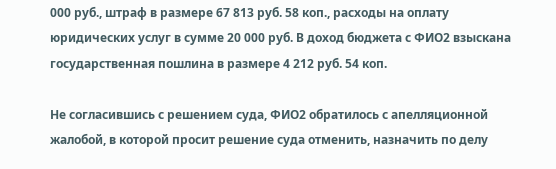000 руб., штраф в размере 67 813 руб. 58 коп., расходы на оплату юридических услуг в сумме 20 000 руб. В доход бюджета с ФИО2 взыскана государственная пошлина в размере 4 212 руб. 54 коп.

Не согласившись с решением суда, ФИО2 обратилось с апелляционной жалобой, в которой просит решение суда отменить, назначить по делу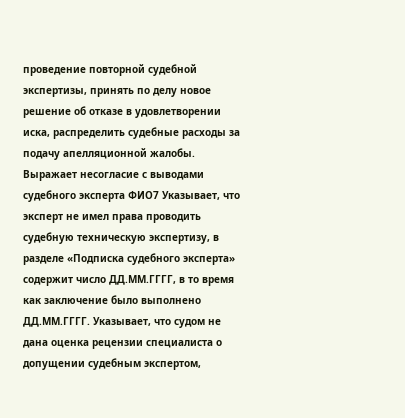проведение повторной судебной экспертизы, принять по делу новое решение об отказе в удовлетворении иска, распределить судебные расходы за подачу апелляционной жалобы. Выражает несогласие с выводами судебного эксперта ФИО7 Указывает, что эксперт не имел права проводить судебную техническую экспертизу, в разделе «Подписка судебного эксперта» содержит число ДД.ММ.ГГГГ, в то время как заключение было выполнено ДД.ММ.ГГГГ. Указывает, что судом не дана оценка рецензии специалиста о допущении судебным экспертом,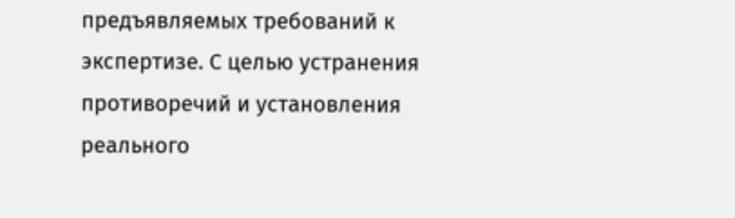предъявляемых требований к экспертизе. С целью устранения противоречий и установления реального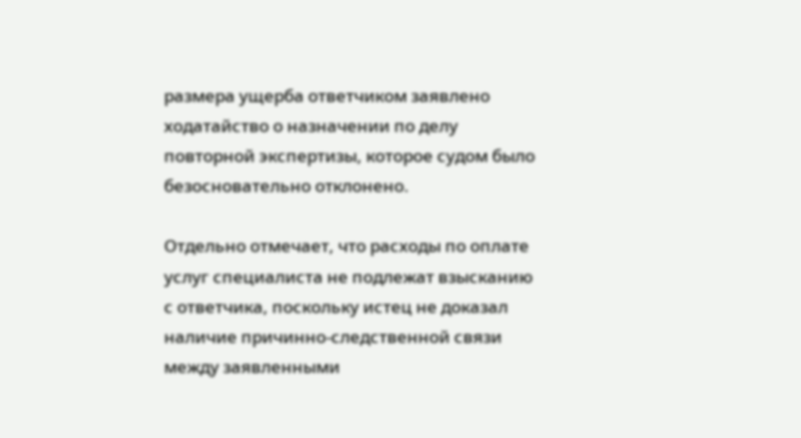размера ущерба ответчиком заявлено ходатайство о назначении по делу повторной экспертизы, которое судом было безосновательно отклонено.

Отдельно отмечает, что расходы по оплате услуг специалиста не подлежат взысканию с ответчика, поскольку истец не доказал наличие причинно-следственной связи между заявленными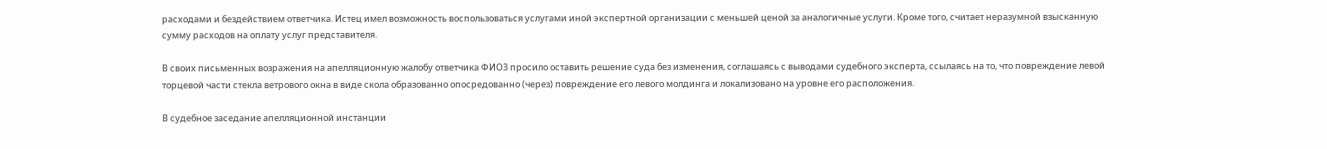расходами и бездействием ответчика. Истец имел возможность воспользоваться услугами иной экспертной организации с меньшей ценой за аналогичные услуги. Кроме того, считает неразумной взысканную сумму расходов на оплату услуг представителя.

В своих письменных возражения на апелляционную жалобу ответчика ФИО3 просило оставить решение суда без изменения, соглашаясь с выводами судебного эксперта, ссылаясь на то, что повреждение левой торцевой части стекла ветрового окна в виде скола образованно опосредованно (через) повреждение его левого молдинга и локализовано на уровне его расположения.

В судебное заседание апелляционной инстанции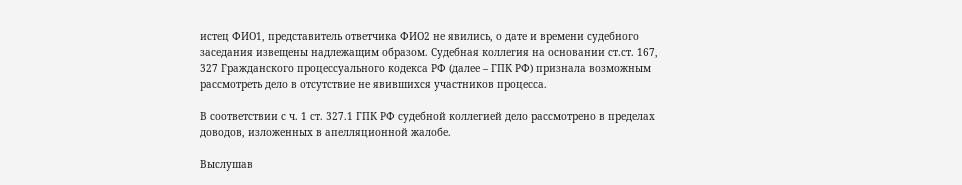истец ФИО1, представитель ответчика ФИО2 не явились, о дате и времени судебного заседания извещены надлежащим образом. Судебная коллегия на основании ст.ст. 167, 327 Гражданского процессуального кодекса РФ (далее – ГПК РФ) признала возможным рассмотреть дело в отсутствие не явившихся участников процесса.

В соответствии с ч. 1 ст. 327.1 ГПК РФ судебной коллегией дело рассмотрено в пределах доводов, изложенных в апелляционной жалобе.

Выслушав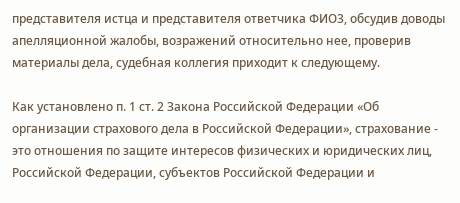представителя истца и представителя ответчика ФИО3, обсудив доводы апелляционной жалобы, возражений относительно нее, проверив материалы дела, судебная коллегия приходит к следующему.

Как установлено п. 1 ст. 2 Закона Российской Федерации «Об организации страхового дела в Российской Федерации», страхование - это отношения по защите интересов физических и юридических лиц, Российской Федерации, субъектов Российской Федерации и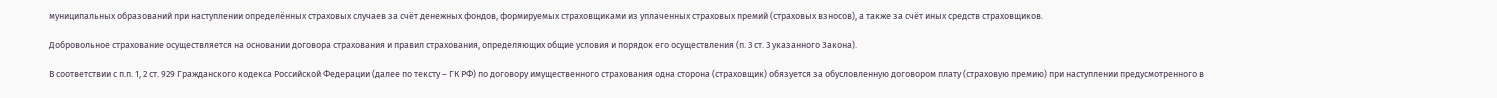муниципальных образований при наступлении определённых страховых случаев за счёт денежных фондов, формируемых страховщиками из уплаченных страховых премий (страховых взносов), а также за счёт иных средств страховщиков.

Добровольное страхование осуществляется на основании договора страхования и правил страхования, определяющих общие условия и порядок его осуществления (п. 3 ст. 3 указанного Закона).

В соответствии с п.п. 1, 2 ст. 929 Гражданского кодекса Российской Федерации (далее по тексту – ГК РФ) по договору имущественного страхования одна сторона (страховщик) обязуется за обусловленную договором плату (страховую премию) при наступлении предусмотренного в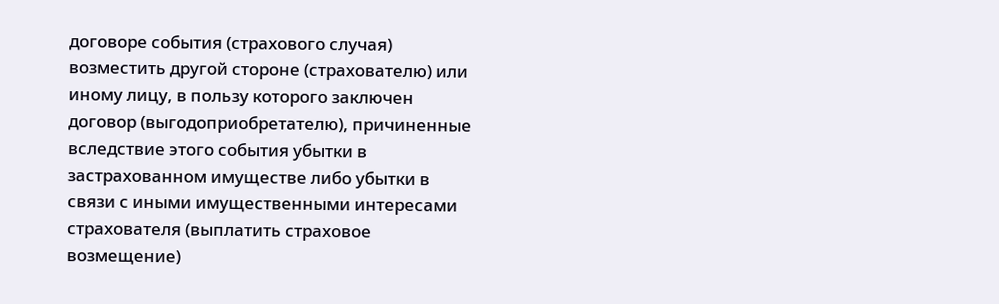договоре события (страхового случая) возместить другой стороне (страхователю) или иному лицу, в пользу которого заключен договор (выгодоприобретателю), причиненные вследствие этого события убытки в застрахованном имуществе либо убытки в связи с иными имущественными интересами страхователя (выплатить страховое возмещение)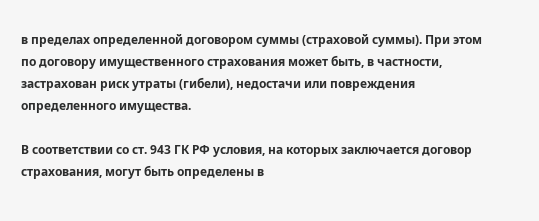в пределах определенной договором суммы (страховой суммы). При этом по договору имущественного страхования может быть, в частности, застрахован риск утраты (гибели), недостачи или повреждения определенного имущества.

В соответствии со ст. 943 ГК РФ условия, на которых заключается договор страхования, могут быть определены в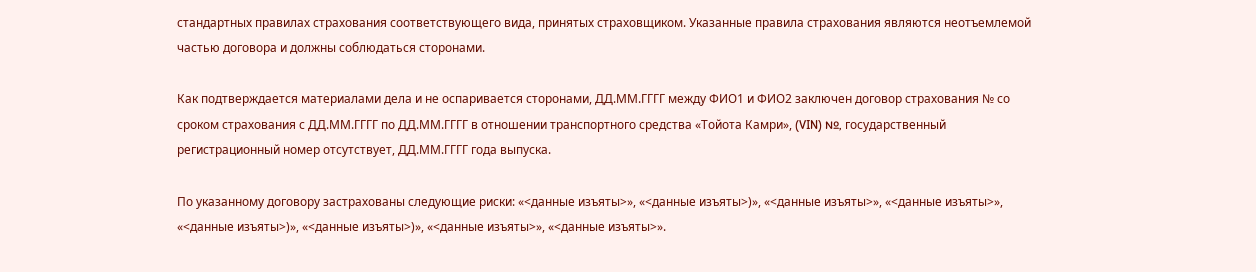стандартных правилах страхования соответствующего вида, принятых страховщиком. Указанные правила страхования являются неотъемлемой частью договора и должны соблюдаться сторонами.

Как подтверждается материалами дела и не оспаривается сторонами, ДД.ММ.ГГГГ между ФИО1 и ФИО2 заключен договор страхования № со сроком страхования с ДД.ММ.ГГГГ по ДД.ММ.ГГГГ в отношении транспортного средства «Тойота Камри», (VIN) №, государственный регистрационный номер отсутствует, ДД.ММ.ГГГГ года выпуска.

По указанному договору застрахованы следующие риски: «<данные изъяты>», «<данные изъяты>)», «<данные изъяты>», «<данные изъяты>», «<данные изъяты>)», «<данные изъяты>)», «<данные изъяты>», «<данные изъяты>».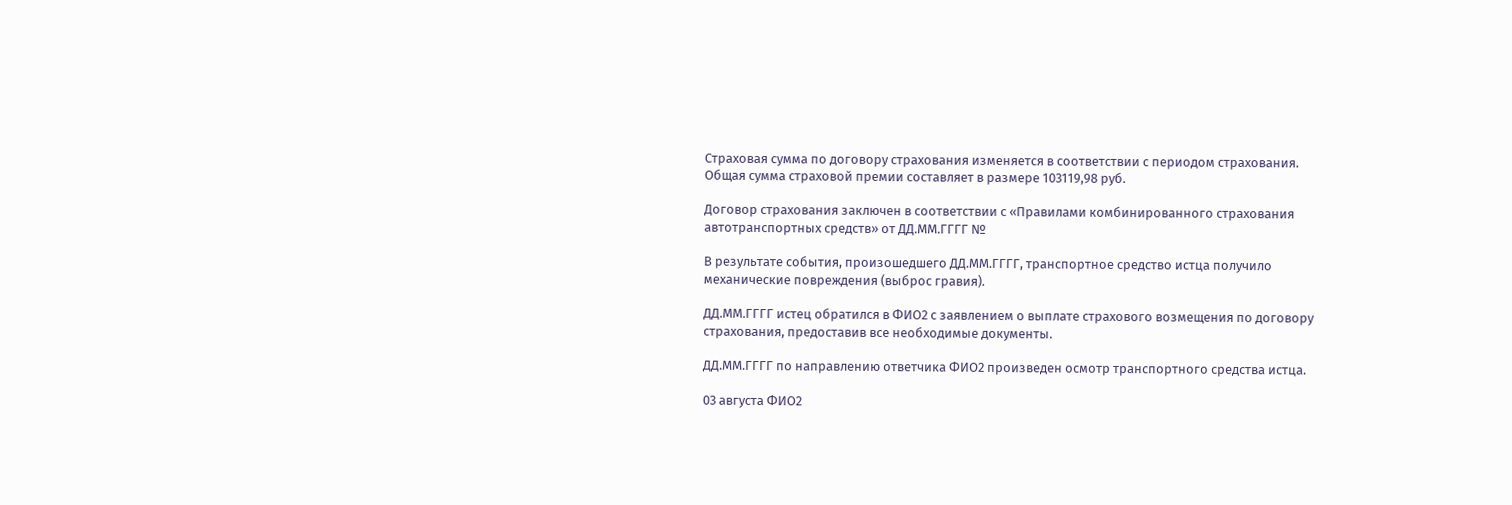Страховая сумма по договору страхования изменяется в соответствии с периодом страхования. Общая сумма страховой премии составляет в размере 103119,98 руб.

Договор страхования заключен в соответствии с «Правилами комбинированного страхования автотранспортных средств» от ДД.ММ.ГГГГ №

В результате события, произошедшего ДД.ММ.ГГГГ, транспортное средство истца получило механические повреждения (выброс гравия).

ДД.ММ.ГГГГ истец обратился в ФИО2 с заявлением о выплате страхового возмещения по договору страхования, предоставив все необходимые документы.

ДД.ММ.ГГГГ по направлению ответчика ФИО2 произведен осмотр транспортного средства истца.

03 августа ФИО2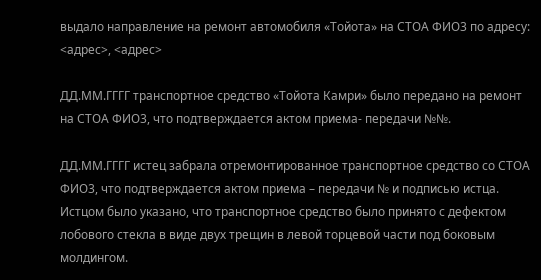выдало направление на ремонт автомобиля «Тойота» на СТОА ФИО3 по адресу: <адрес>, <адрес>

ДД.ММ.ГГГГ транспортное средство «Тойота Камри» было передано на ремонт на СТОА ФИО3, что подтверждается актом приема- передачи №№.

ДД.ММ.ГГГГ истец забрала отремонтированное транспортное средство со СТОА ФИО3, что подтверждается актом приема – передачи № и подписью истца. Истцом было указано, что транспортное средство было принято с дефектом лобового стекла в виде двух трещин в левой торцевой части под боковым молдингом.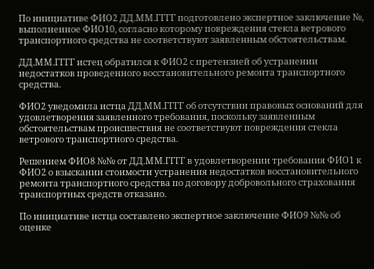По инициативе ФИО2 ДД.ММ.ГГГГ подготовлено экспертное заключение №, выполненное ФИО10, согласно которому повреждения стекла ветрового транспортного средства не соответствуют заявленным обстоятельствам.

ДД.ММ.ГГГГ истец обратился к ФИО2 с претензией об устранении недостатков проведенного восстановительного ремонта транспортного средства.

ФИО2 уведомила истца ДД.ММ.ГГГГ об отсутствии правовых оснований для удовлетворения заявленного требования, поскольку заявленным обстоятельствам происшествия не соответствуют повреждения стекла ветрового транспортного средства.

Решением ФИО8 №№ от ДД.ММ.ГГГГ в удовлетворении требования ФИО1 к ФИО2 о взыскании стоимости устранения недостатков восстановительного ремонта транспортного средства по договору добровольного страхования транспортных средств отказано.

По инициативе истца составлено экспертное заключение ФИО9 №№ об оценке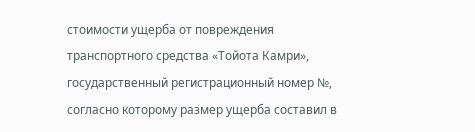стоимости ущерба от повреждения транспортного средства «Тойота Камри», государственный регистрационный номер №, согласно которому размер ущерба составил в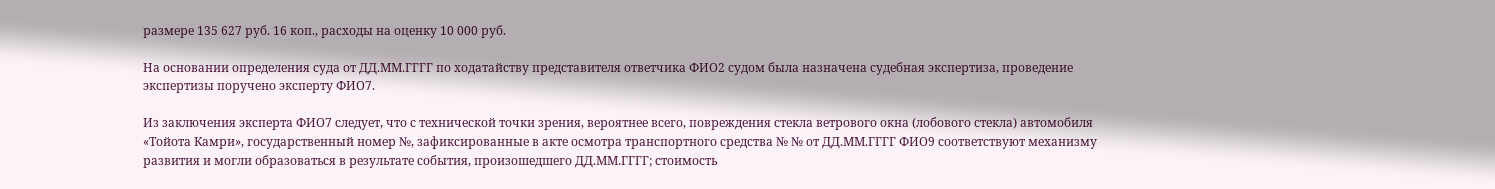размере 135 627 руб. 16 коп., расходы на оценку 10 000 руб.

На основании определения суда от ДД.ММ.ГГГГ по ходатайству представителя ответчика ФИО2 судом была назначена судебная экспертиза, проведение экспертизы поручено эксперту ФИО7.

Из заключения эксперта ФИО7 следует, что с технической точки зрения, вероятнее всего, повреждения стекла ветрового окна (лобового стекла) автомобиля «Тойота Камри», государственный номер №, зафиксированные в акте осмотра транспортного средства № № от ДД.ММ.ГГГГ ФИО9 соответствуют механизму развития и могли образоваться в результате события, произошедшего ДД.ММ.ГГГГ; стоимость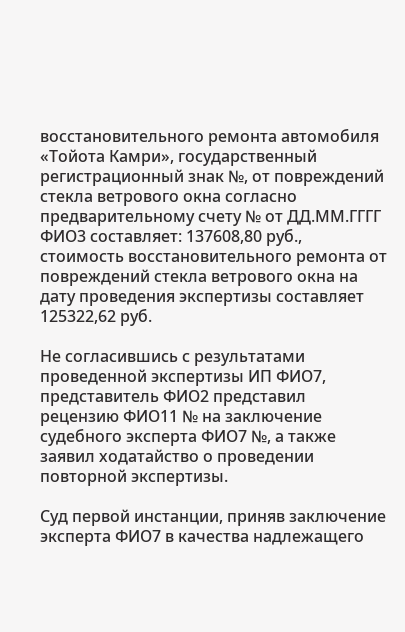восстановительного ремонта автомобиля «Тойота Камри», государственный регистрационный знак №, от повреждений стекла ветрового окна согласно предварительному счету № от ДД.ММ.ГГГГ ФИО3 составляет: 137608,80 руб., стоимость восстановительного ремонта от повреждений стекла ветрового окна на дату проведения экспертизы составляет 125322,62 руб.

Не согласившись с результатами проведенной экспертизы ИП ФИО7, представитель ФИО2 представил рецензию ФИО11 № на заключение судебного эксперта ФИО7 №, а также заявил ходатайство о проведении повторной экспертизы.

Суд первой инстанции, приняв заключение эксперта ФИО7 в качества надлежащего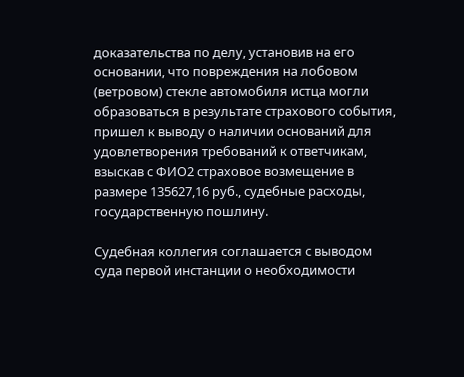доказательства по делу, установив на его основании, что повреждения на лобовом (ветровом) стекле автомобиля истца могли образоваться в результате страхового события, пришел к выводу о наличии оснований для удовлетворения требований к ответчикам, взыскав с ФИО2 страховое возмещение в размере 135627,16 руб., судебные расходы, государственную пошлину.

Судебная коллегия соглашается с выводом суда первой инстанции о необходимости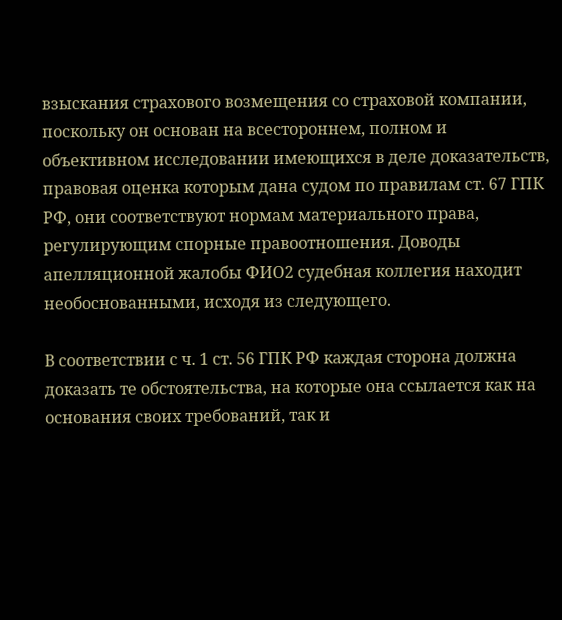взыскания страхового возмещения со страховой компании, поскольку он основан на всестороннем, полном и объективном исследовании имеющихся в деле доказательств, правовая оценка которым дана судом по правилам ст. 67 ГПК РФ, они соответствуют нормам материального права, регулирующим спорные правоотношения. Доводы апелляционной жалобы ФИО2 судебная коллегия находит необоснованными, исходя из следующего.

В соответствии с ч. 1 ст. 56 ГПК РФ каждая сторона должна доказать те обстоятельства, на которые она ссылается как на основания своих требований, так и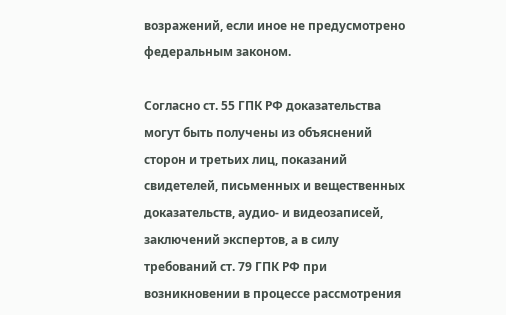возражений, если иное не предусмотрено федеральным законом.

Согласно ст. 55 ГПК РФ доказательства могут быть получены из объяснений сторон и третьих лиц, показаний свидетелей, письменных и вещественных доказательств, аудио- и видеозаписей, заключений экспертов, а в силу требований ст. 79 ГПК РФ при возникновении в процессе рассмотрения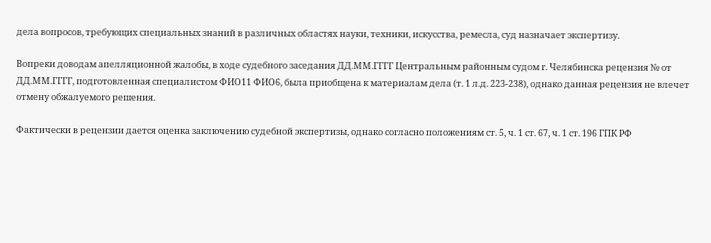дела вопросов, требующих специальных знаний в различных областях науки, техники, искусства, ремесла, суд назначает экспертизу.

Вопреки доводам апелляционной жалобы, в ходе судебного заседания ДД.ММ.ГГГГ Центральным районным судом г. Челябинска рецензия № от ДД.ММ.ГГГГ, подготовленная специалистом ФИО11 ФИО6, была приобщена к материалам дела (т. 1 л.д. 223-238), однако данная рецензия не влечет отмену обжалуемого решения.

Фактически в рецензии дается оценка заключению судебной экспертизы, однако согласно положениям ст. 5, ч. 1 ст. 67, ч. 1 ст. 196 ГПК РФ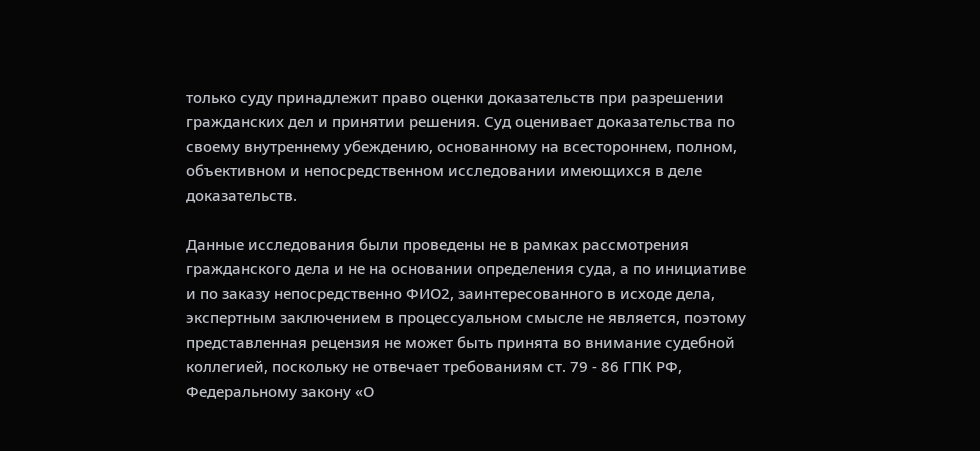только суду принадлежит право оценки доказательств при разрешении гражданских дел и принятии решения. Суд оценивает доказательства по своему внутреннему убеждению, основанному на всестороннем, полном, объективном и непосредственном исследовании имеющихся в деле доказательств.

Данные исследования были проведены не в рамках рассмотрения гражданского дела и не на основании определения суда, а по инициативе и по заказу непосредственно ФИО2, заинтересованного в исходе дела, экспертным заключением в процессуальном смысле не является, поэтому представленная рецензия не может быть принята во внимание судебной коллегией, поскольку не отвечает требованиям ст. 79 - 86 ГПК РФ, Федеральному закону «О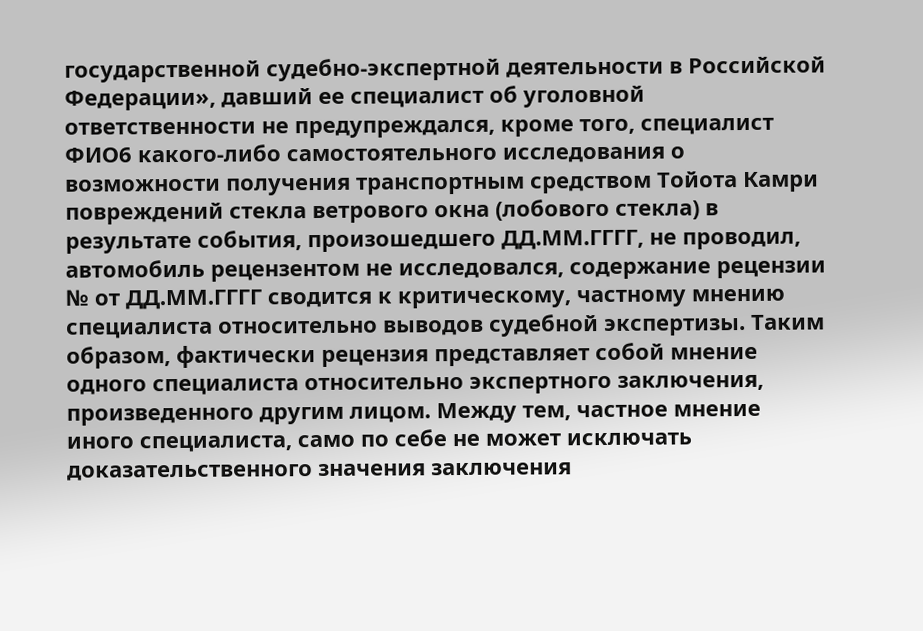государственной судебно-экспертной деятельности в Российской Федерации», давший ее специалист об уголовной ответственности не предупреждался, кроме того, специалист ФИО6 какого-либо самостоятельного исследования о возможности получения транспортным средством Тойота Камри повреждений стекла ветрового окна (лобового стекла) в результате события, произошедшего ДД.ММ.ГГГГ, не проводил, автомобиль рецензентом не исследовался, содержание рецензии № от ДД.ММ.ГГГГ сводится к критическому, частному мнению специалиста относительно выводов судебной экспертизы. Таким образом, фактически рецензия представляет собой мнение одного специалиста относительно экспертного заключения, произведенного другим лицом. Между тем, частное мнение иного специалиста, само по себе не может исключать доказательственного значения заключения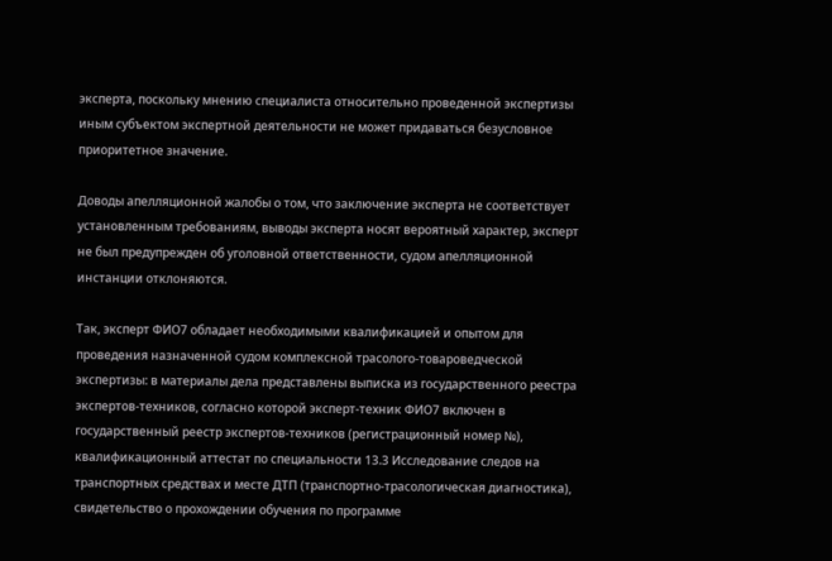эксперта, поскольку мнению специалиста относительно проведенной экспертизы иным субъектом экспертной деятельности не может придаваться безусловное приоритетное значение.

Доводы апелляционной жалобы о том, что заключение эксперта не соответствует установленным требованиям, выводы эксперта носят вероятный характер, эксперт не был предупрежден об уголовной ответственности, судом апелляционной инстанции отклоняются.

Так, эксперт ФИО7 обладает необходимыми квалификацией и опытом для проведения назначенной судом комплексной трасолого-товароведческой экспертизы: в материалы дела представлены выписка из государственного реестра экспертов-техников, согласно которой эксперт-техник ФИО7 включен в государственный реестр экспертов-техников (регистрационный номер №), квалификационный аттестат по специальности 13.3 Исследование следов на транспортных средствах и месте ДТП (транспортно-трасологическая диагностика), свидетельство о прохождении обучения по программе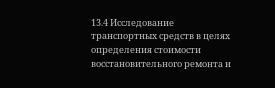13.4 Исследование транспортных средств в целях определения стоимости восстановительного ремонта и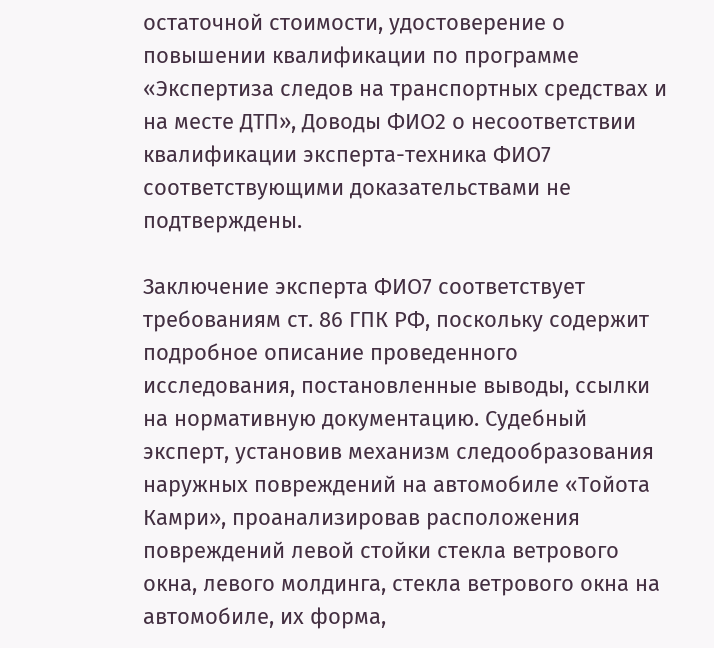остаточной стоимости, удостоверение о повышении квалификации по программе «Экспертиза следов на транспортных средствах и на месте ДТП», Доводы ФИО2 о несоответствии квалификации эксперта-техника ФИО7 соответствующими доказательствами не подтверждены.

Заключение эксперта ФИО7 соответствует требованиям ст. 86 ГПК РФ, поскольку содержит подробное описание проведенного исследования, постановленные выводы, ссылки на нормативную документацию. Судебный эксперт, установив механизм следообразования наружных повреждений на автомобиле «Тойота Камри», проанализировав расположения повреждений левой стойки стекла ветрового окна, левого молдинга, стекла ветрового окна на автомобиле, их форма,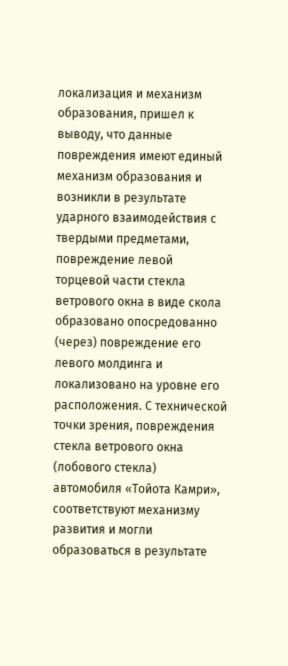локализация и механизм образования, пришел к выводу, что данные повреждения имеют единый механизм образования и возникли в результате ударного взаимодействия с твердыми предметами, повреждение левой торцевой части стекла ветрового окна в виде скола образовано опосредованно (через) повреждение его левого молдинга и локализовано на уровне его расположения. С технической точки зрения, повреждения стекла ветрового окна (лобового стекла) автомобиля «Тойота Камри», соответствуют механизму развития и могли образоваться в результате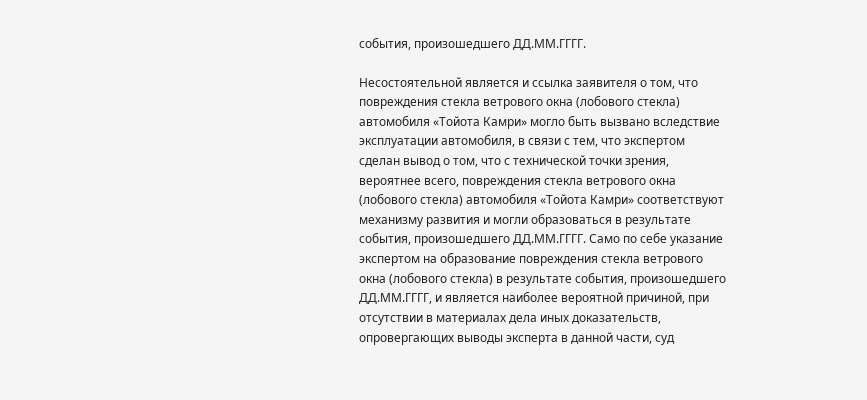события, произошедшего ДД.ММ.ГГГГ.

Несостоятельной является и ссылка заявителя о том, что повреждения стекла ветрового окна (лобового стекла) автомобиля «Тойота Камри» могло быть вызвано вследствие эксплуатации автомобиля, в связи с тем, что экспертом сделан вывод о том, что с технической точки зрения, вероятнее всего, повреждения стекла ветрового окна (лобового стекла) автомобиля «Тойота Камри» соответствуют механизму развития и могли образоваться в результате события, произошедшего ДД.ММ.ГГГГ. Само по себе указание экспертом на образование повреждения стекла ветрового окна (лобового стекла) в результате события, произошедшего ДД.ММ.ГГГГ, и является наиболее вероятной причиной, при отсутствии в материалах дела иных доказательств, опровергающих выводы эксперта в данной части, суд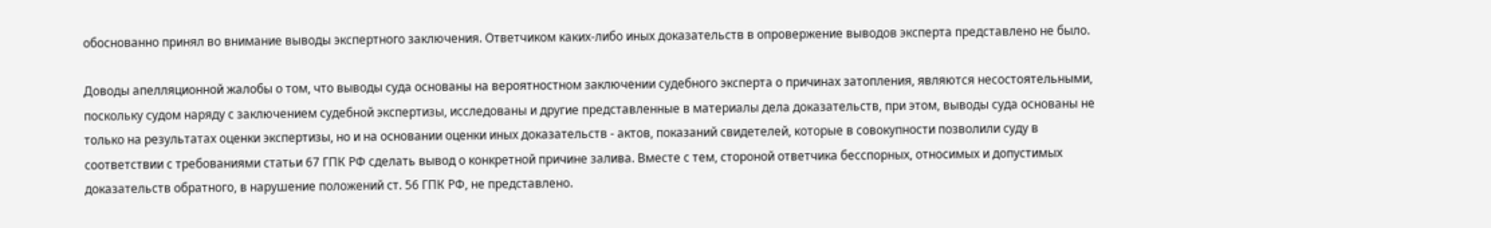обоснованно принял во внимание выводы экспертного заключения. Ответчиком каких-либо иных доказательств в опровержение выводов эксперта представлено не было.

Доводы апелляционной жалобы о том, что выводы суда основаны на вероятностном заключении судебного эксперта о причинах затопления, являются несостоятельными, поскольку судом наряду с заключением судебной экспертизы, исследованы и другие представленные в материалы дела доказательств, при этом, выводы суда основаны не только на результатах оценки экспертизы, но и на основании оценки иных доказательств - актов, показаний свидетелей, которые в совокупности позволили суду в соответствии с требованиями статьи 67 ГПК РФ сделать вывод о конкретной причине залива. Вместе с тем, стороной ответчика бесспорных, относимых и допустимых доказательств обратного, в нарушение положений ст. 56 ГПК РФ, не представлено.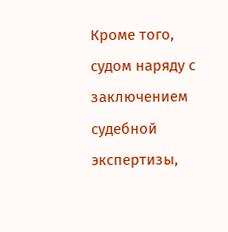Кроме того, судом наряду с заключением судебной экспертизы,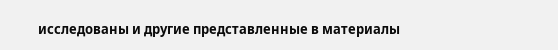исследованы и другие представленные в материалы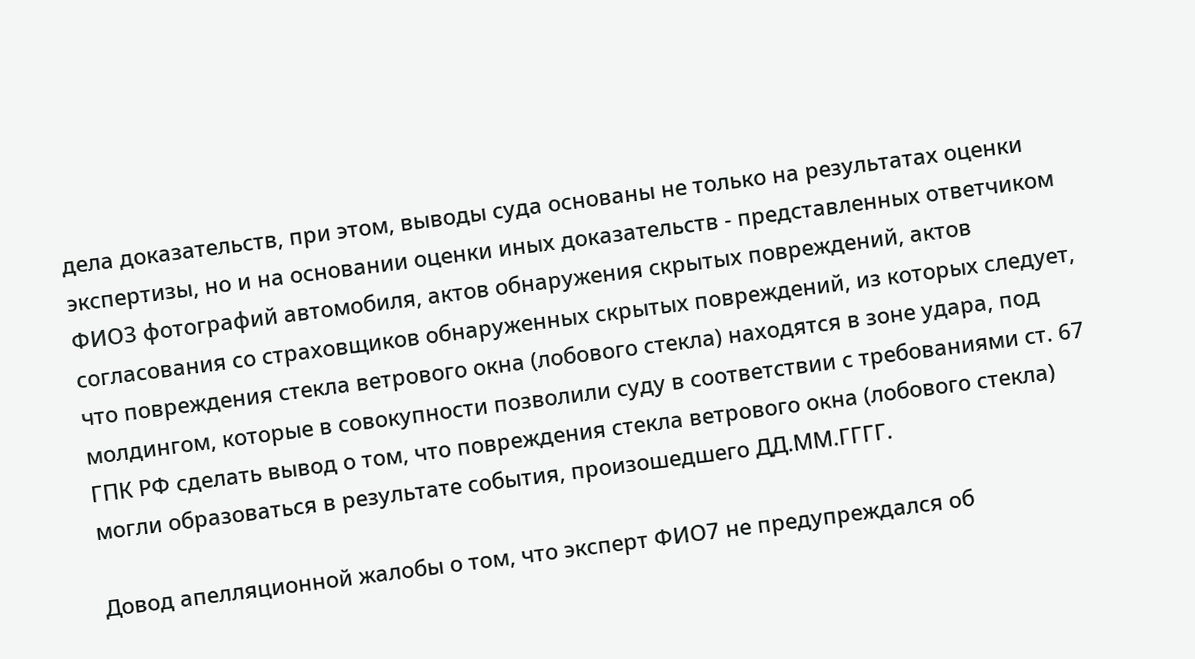дела доказательств, при этом, выводы суда основаны не только на результатах оценки экспертизы, но и на основании оценки иных доказательств - представленных ответчиком ФИО3 фотографий автомобиля, актов обнаружения скрытых повреждений, актов согласования со страховщиков обнаруженных скрытых повреждений, из которых следует, что повреждения стекла ветрового окна (лобового стекла) находятся в зоне удара, под молдингом, которые в совокупности позволили суду в соответствии с требованиями ст. 67 ГПК РФ сделать вывод о том, что повреждения стекла ветрового окна (лобового стекла) могли образоваться в результате события, произошедшего ДД.ММ.ГГГГ.

Довод апелляционной жалобы о том, что эксперт ФИО7 не предупреждался об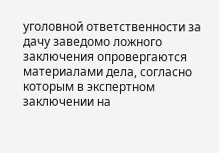уголовной ответственности за дачу заведомо ложного заключения опровергаются материалами дела, согласно которым в экспертном заключении на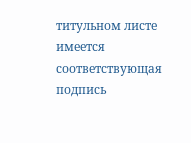титульном листе имеется соответствующая подпись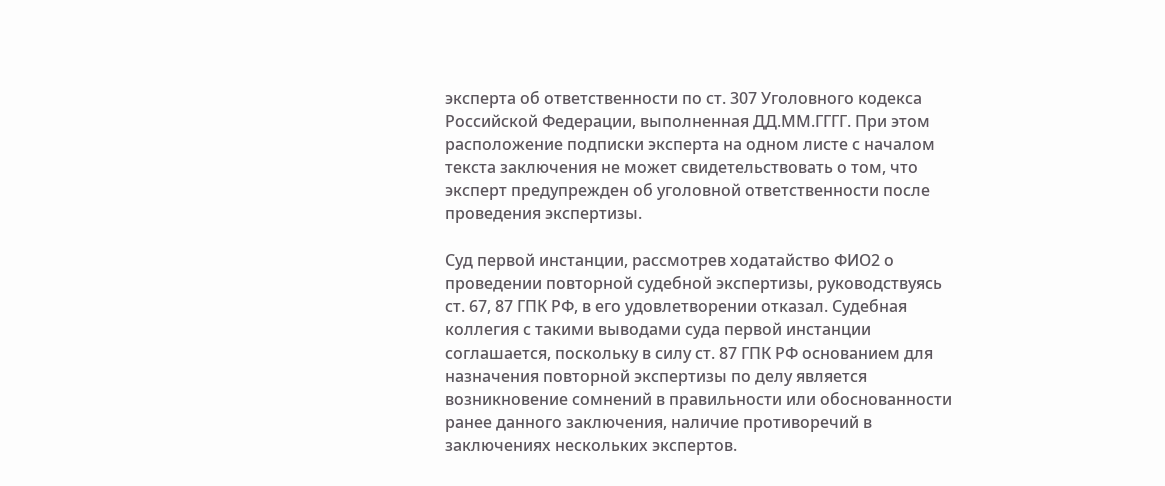эксперта об ответственности по ст. 307 Уголовного кодекса Российской Федерации, выполненная ДД.ММ.ГГГГ. При этом расположение подписки эксперта на одном листе с началом текста заключения не может свидетельствовать о том, что эксперт предупрежден об уголовной ответственности после проведения экспертизы.

Суд первой инстанции, рассмотрев ходатайство ФИО2 о проведении повторной судебной экспертизы, руководствуясь ст. 67, 87 ГПК РФ, в его удовлетворении отказал. Судебная коллегия с такими выводами суда первой инстанции соглашается, поскольку в силу ст. 87 ГПК РФ основанием для назначения повторной экспертизы по делу является возникновение сомнений в правильности или обоснованности ранее данного заключения, наличие противоречий в заключениях нескольких экспертов.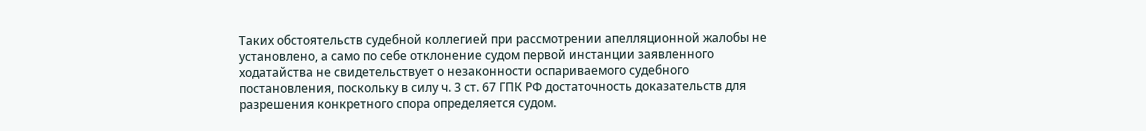Таких обстоятельств судебной коллегией при рассмотрении апелляционной жалобы не установлено, а само по себе отклонение судом первой инстанции заявленного ходатайства не свидетельствует о незаконности оспариваемого судебного постановления, поскольку в силу ч. 3 ст. 67 ГПК РФ достаточность доказательств для разрешения конкретного спора определяется судом.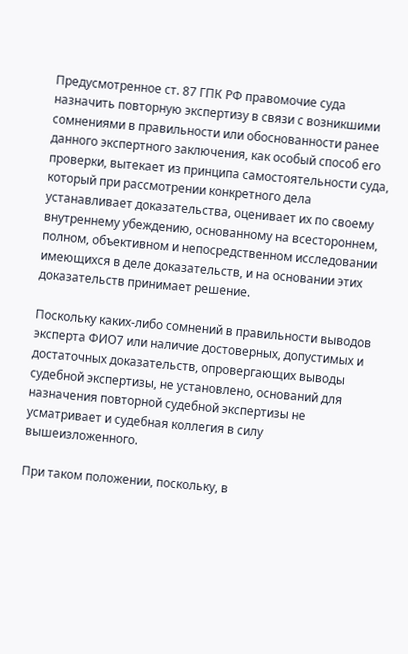Предусмотренное ст. 87 ГПК РФ правомочие суда назначить повторную экспертизу в связи с возникшими сомнениями в правильности или обоснованности ранее данного экспертного заключения, как особый способ его проверки, вытекает из принципа самостоятельности суда, который при рассмотрении конкретного дела устанавливает доказательства, оценивает их по своему внутреннему убеждению, основанному на всестороннем, полном, объективном и непосредственном исследовании имеющихся в деле доказательств, и на основании этих доказательств принимает решение.

Поскольку каких-либо сомнений в правильности выводов эксперта ФИО7 или наличие достоверных, допустимых и достаточных доказательств, опровергающих выводы судебной экспертизы, не установлено, оснований для назначения повторной судебной экспертизы не усматривает и судебная коллегия в силу вышеизложенного.

При таком положении, поскольку, в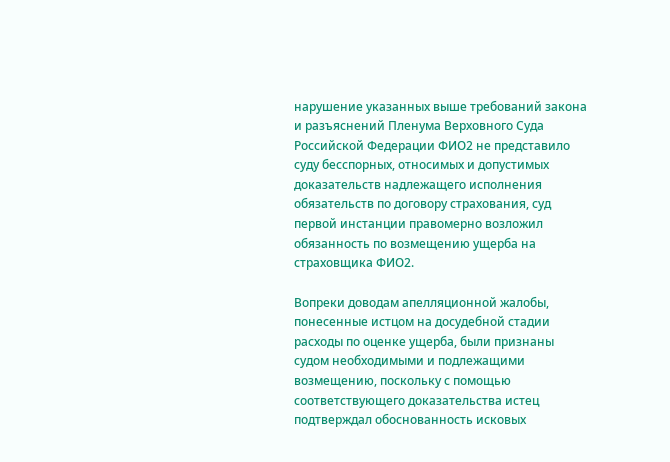нарушение указанных выше требований закона и разъяснений Пленума Верховного Суда Российской Федерации ФИО2 не представило суду бесспорных, относимых и допустимых доказательств надлежащего исполнения обязательств по договору страхования, суд первой инстанции правомерно возложил обязанность по возмещению ущерба на страховщика ФИО2.

Вопреки доводам апелляционной жалобы, понесенные истцом на досудебной стадии расходы по оценке ущерба, были признаны судом необходимыми и подлежащими возмещению, поскольку с помощью соответствующего доказательства истец подтверждал обоснованность исковых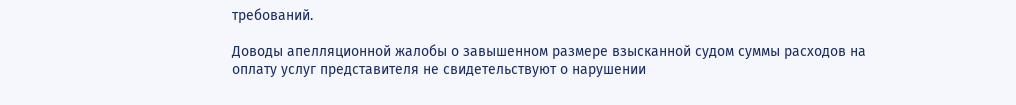требований.

Доводы апелляционной жалобы о завышенном размере взысканной судом суммы расходов на оплату услуг представителя не свидетельствуют о нарушении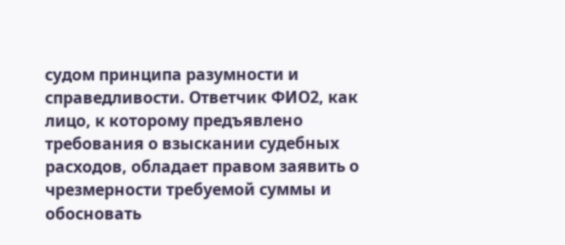судом принципа разумности и справедливости. Ответчик ФИО2, как лицо, к которому предъявлено требования о взыскании судебных расходов, обладает правом заявить о чрезмерности требуемой суммы и обосновать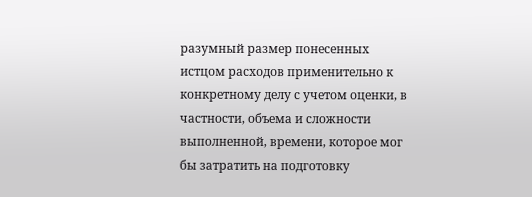разумный размер понесенных истцом расходов применительно к конкретному делу с учетом оценки, в частности, объема и сложности выполненной, времени, которое мог бы затратить на подготовку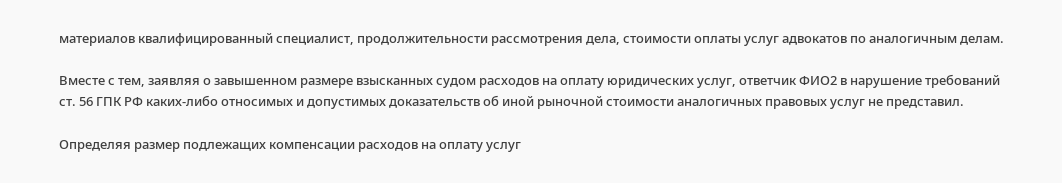материалов квалифицированный специалист, продолжительности рассмотрения дела, стоимости оплаты услуг адвокатов по аналогичным делам.

Вместе с тем, заявляя о завышенном размере взысканных судом расходов на оплату юридических услуг, ответчик ФИО2 в нарушение требований ст. 56 ГПК РФ каких-либо относимых и допустимых доказательств об иной рыночной стоимости аналогичных правовых услуг не представил.

Определяя размер подлежащих компенсации расходов на оплату услуг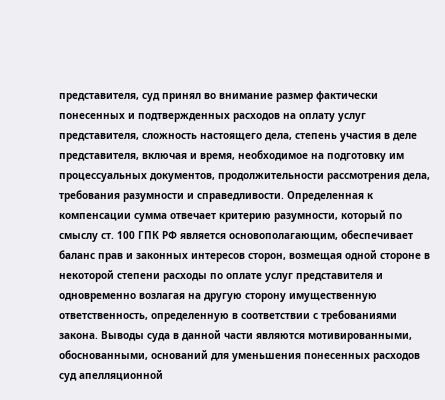представителя, суд принял во внимание размер фактически понесенных и подтвержденных расходов на оплату услуг представителя, сложность настоящего дела, степень участия в деле представителя, включая и время, необходимое на подготовку им процессуальных документов, продолжительности рассмотрения дела, требования разумности и справедливости. Определенная к компенсации сумма отвечает критерию разумности, который по смыслу ст. 100 ГПК РФ является основополагающим, обеспечивает баланс прав и законных интересов сторон, возмещая одной стороне в некоторой степени расходы по оплате услуг представителя и одновременно возлагая на другую сторону имущественную ответственность, определенную в соответствии с требованиями закона. Выводы суда в данной части являются мотивированными, обоснованными, оснований для уменьшения понесенных расходов суд апелляционной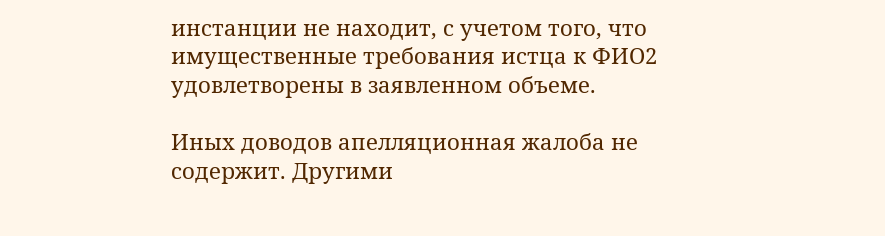инстанции не находит, с учетом того, что имущественные требования истца к ФИО2 удовлетворены в заявленном объеме.

Иных доводов апелляционная жалоба не содержит. Другими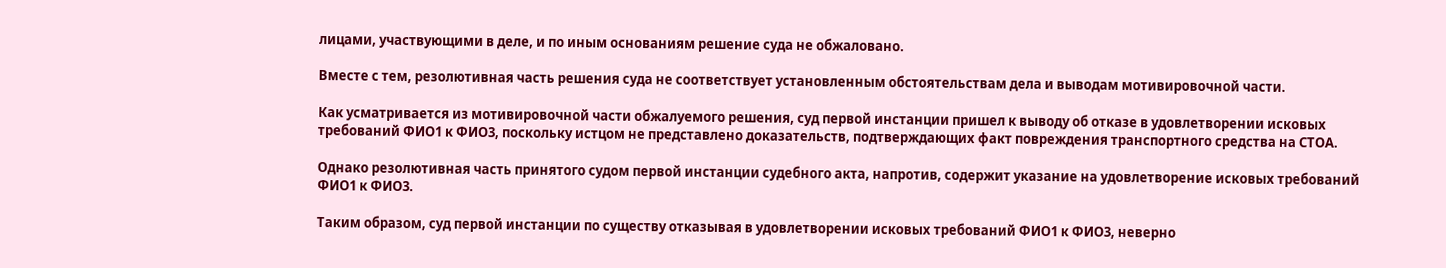лицами, участвующими в деле, и по иным основаниям решение суда не обжаловано.

Вместе с тем, резолютивная часть решения суда не соответствует установленным обстоятельствам дела и выводам мотивировочной части.

Как усматривается из мотивировочной части обжалуемого решения, суд первой инстанции пришел к выводу об отказе в удовлетворении исковых требований ФИО1 к ФИО3, поскольку истцом не представлено доказательств, подтверждающих факт повреждения транспортного средства на СТОА.

Однако резолютивная часть принятого судом первой инстанции судебного акта, напротив, содержит указание на удовлетворение исковых требований ФИО1 к ФИО3.

Таким образом, суд первой инстанции по существу отказывая в удовлетворении исковых требований ФИО1 к ФИО3, неверно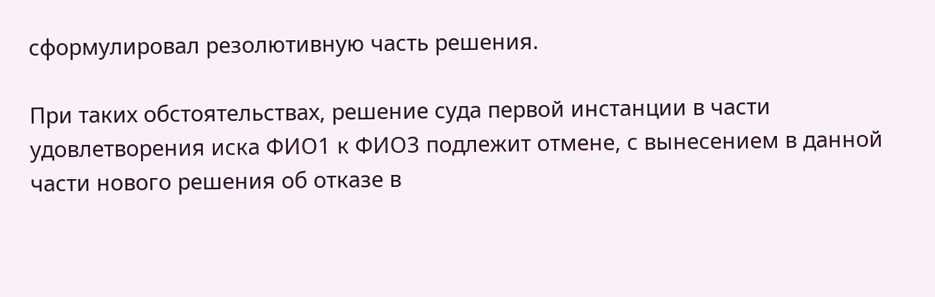сформулировал резолютивную часть решения.

При таких обстоятельствах, решение суда первой инстанции в части удовлетворения иска ФИО1 к ФИО3 подлежит отмене, с вынесением в данной части нового решения об отказе в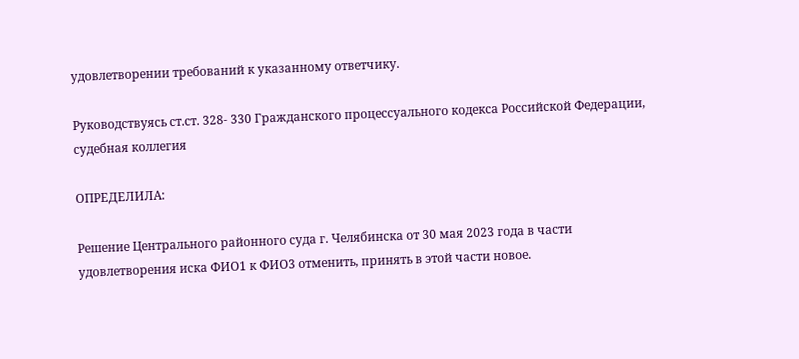удовлетворении требований к указанному ответчику.

Руководствуясь ст.ст. 328- 330 Гражданского процессуального кодекса Российской Федерации, судебная коллегия

ОПРЕДЕЛИЛА:

Решение Центрального районного суда г. Челябинска от 30 мая 2023 года в части удовлетворения иска ФИО1 к ФИО3 отменить, принять в этой части новое.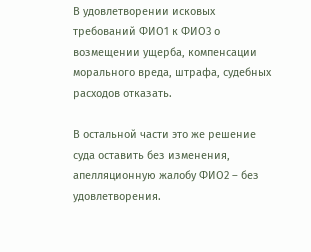В удовлетворении исковых требований ФИО1 к ФИО3 о возмещении ущерба, компенсации морального вреда, штрафа, судебных расходов отказать.

В остальной части это же решение суда оставить без изменения, апелляционную жалобу ФИО2 – без удовлетворения.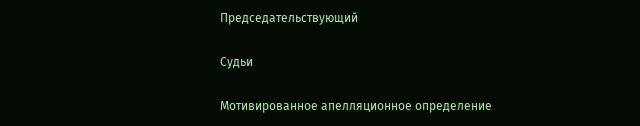Председательствующий

Судьи

Мотивированное апелляционное определение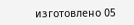изготовлено 05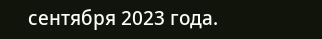сентября 2023 года.